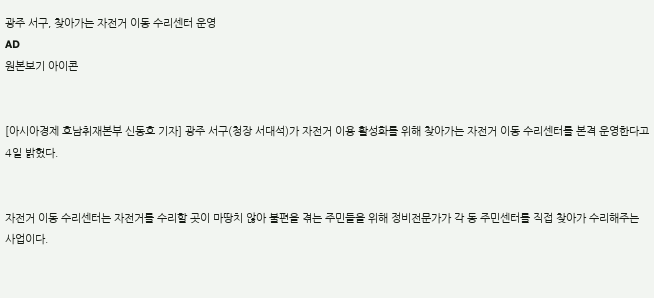광주 서구, 찾아가는 자전거 이동 수리센터 운영
AD
원본보기 아이콘


[아시아경제 호남취재본부 신동호 기자] 광주 서구(청장 서대석)가 자전거 이용 활성화를 위해 찾아가는 자전거 이동 수리센터를 본격 운영한다고 4일 밝혔다.


자전거 이동 수리센터는 자전거를 수리할 곳이 마땅치 않아 불편을 겪는 주민들을 위해 정비전문가가 각 동 주민센터를 직접 찾아가 수리해주는 사업이다.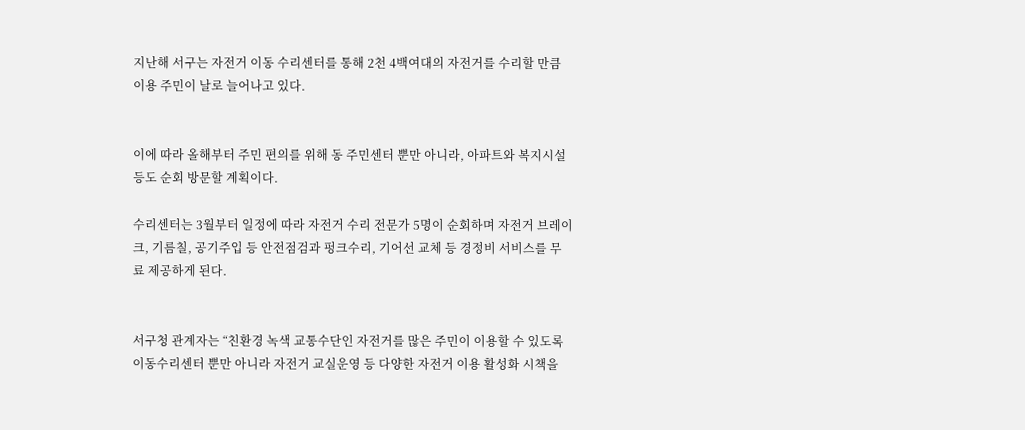지난해 서구는 자전거 이동 수리센터를 통해 2천 4백여대의 자전거를 수리할 만큼 이용 주민이 날로 늘어나고 있다.


이에 따라 올해부터 주민 편의를 위해 동 주민센터 뿐만 아니라, 아파트와 복지시설 등도 순회 방문할 계획이다.

수리센터는 3월부터 일정에 따라 자전거 수리 전문가 5명이 순회하며 자전거 브레이크, 기름칠, 공기주입 등 안전점검과 펑크수리, 기어선 교체 등 경정비 서비스를 무료 제공하게 된다.


서구청 관계자는 “친환경 녹색 교통수단인 자전거를 많은 주민이 이용할 수 있도록 이동수리센터 뿐만 아니라 자전거 교실운영 등 다양한 자전거 이용 활성화 시책을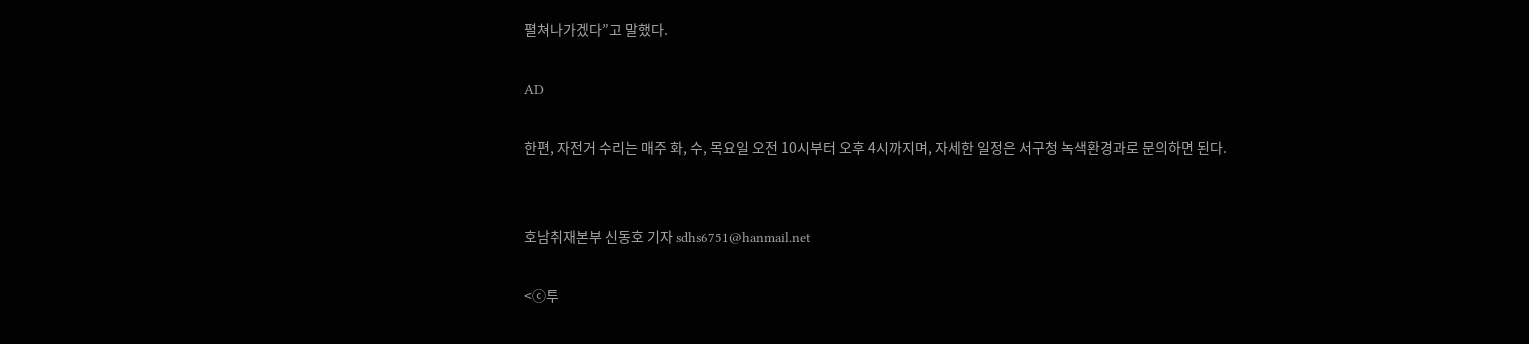펼쳐나가겠다”고 말했다.

AD

한편, 자전거 수리는 매주 화, 수, 목요일 오전 10시부터 오후 4시까지며, 자세한 일정은 서구청 녹색환경과로 문의하면 된다.


호남취재본부 신동호 기자 sdhs6751@hanmail.net

<ⓒ투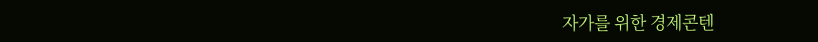자가를 위한 경제콘텐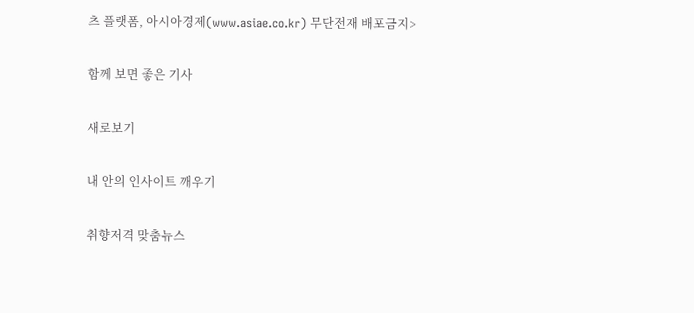츠 플랫폼, 아시아경제(www.asiae.co.kr) 무단전재 배포금지>

함께 보면 좋은 기사

새로보기

내 안의 인사이트 깨우기

취향저격 맞춤뉴스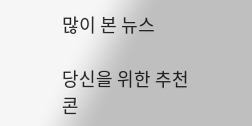많이 본 뉴스

당신을 위한 추천 콘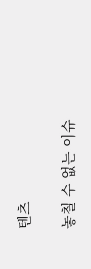텐츠

놓칠 수 없는 이슈